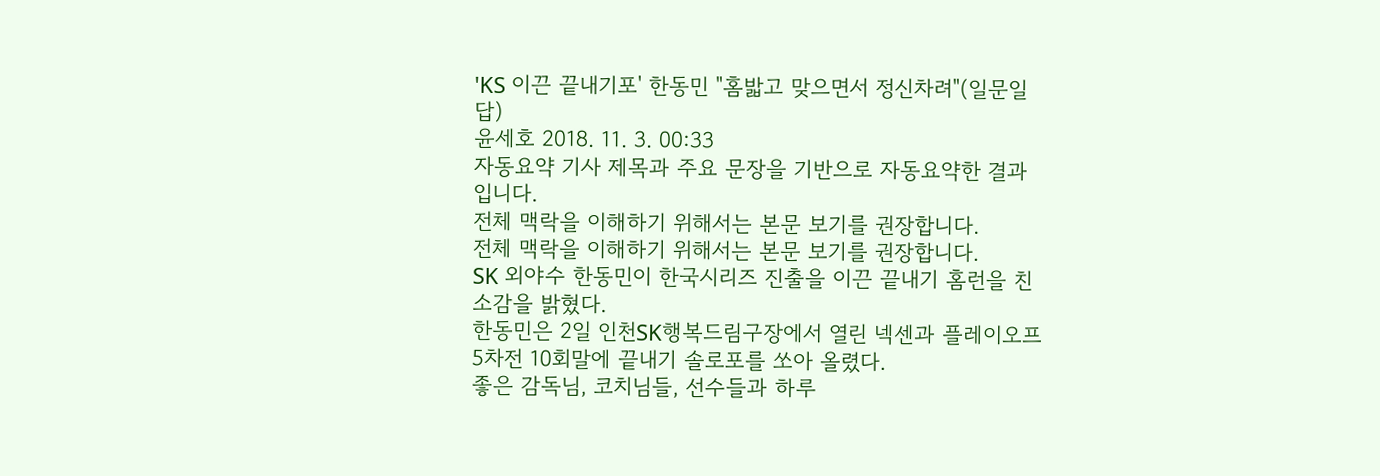'KS 이끈 끝내기포' 한동민 "홈밟고 맞으면서 정신차려"(일문일답)
윤세호 2018. 11. 3. 00:33
자동요약 기사 제목과 주요 문장을 기반으로 자동요약한 결과입니다.
전체 맥락을 이해하기 위해서는 본문 보기를 권장합니다.
전체 맥락을 이해하기 위해서는 본문 보기를 권장합니다.
SK 외야수 한동민이 한국시리즈 진출을 이끈 끝내기 홈런을 친 소감을 밝혔다.
한동민은 2일 인천SK행복드림구장에서 열린 넥센과 플레이오프 5차전 10회말에 끝내기 솔로포를 쏘아 올렸다.
좋은 감독님, 코치님들, 선수들과 하루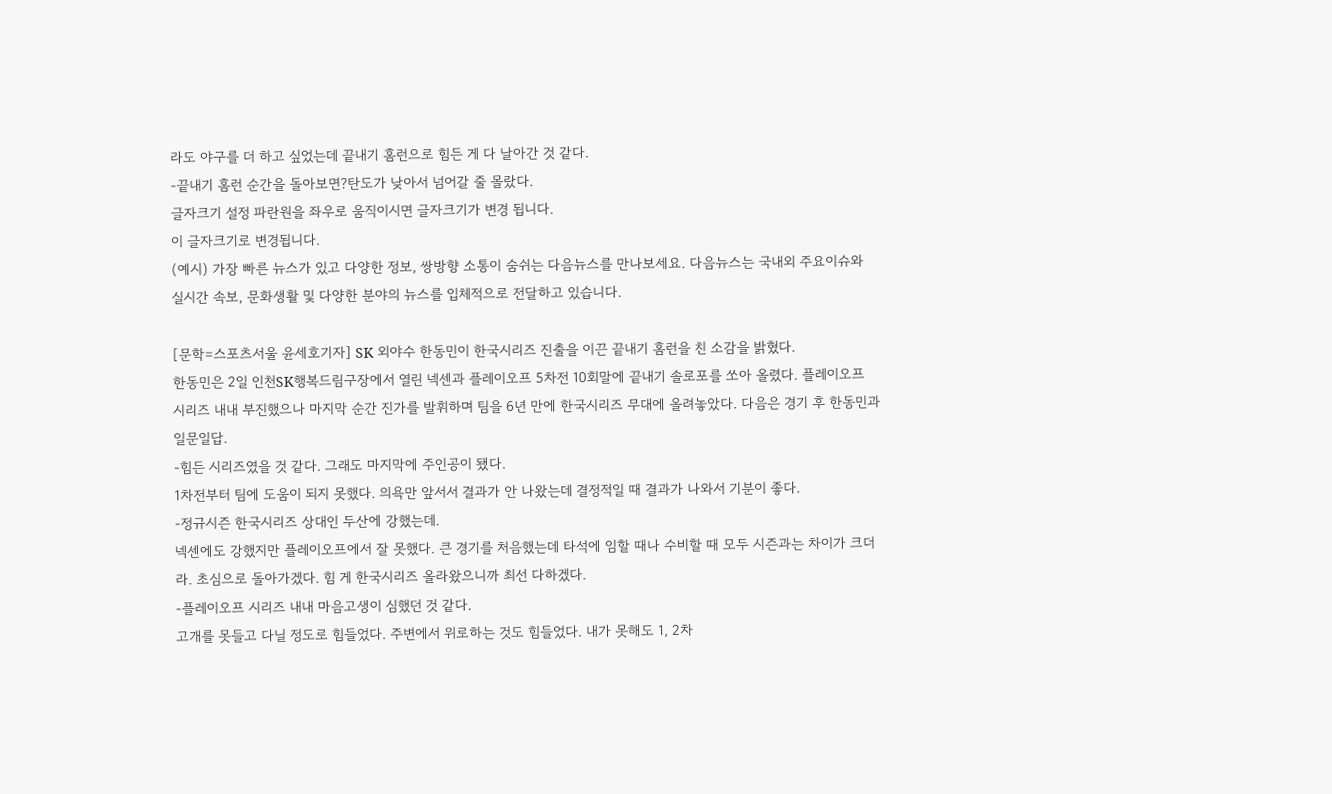라도 야구를 더 하고 싶었는데 끝내기 홈런으로 힘든 게 다 날아간 것 같다.
-끝내기 홈런 순간을 돌아보면?탄도가 낮아서 넘어갈 줄 몰랐다.
글자크기 설정 파란원을 좌우로 움직이시면 글자크기가 변경 됩니다.
이 글자크기로 변경됩니다.
(예시) 가장 빠른 뉴스가 있고 다양한 정보, 쌍방향 소통이 숨쉬는 다음뉴스를 만나보세요. 다음뉴스는 국내외 주요이슈와 실시간 속보, 문화생활 및 다양한 분야의 뉴스를 입체적으로 전달하고 있습니다.

[문학=스포츠서울 윤세호기자] SK 외야수 한동민이 한국시리즈 진출을 이끈 끝내기 홈런을 친 소감을 밝혔다.
한동민은 2일 인천SK행복드림구장에서 열린 넥센과 플레이오프 5차전 10회말에 끝내기 솔로포를 쏘아 올렸다. 플레이오프 시리즈 내내 부진했으나 마지막 순간 진가를 발휘하며 팀을 6년 만에 한국시리즈 무대에 올려놓았다. 다음은 경기 후 한동민과 일문일답.
-힘든 시리즈였을 것 같다. 그래도 마지막에 주인공이 됐다.
1차전부터 팀에 도움이 되지 못했다. 의욕만 앞서서 결과가 안 나왔는데 결정적일 때 결과가 나와서 기분이 좋다.
-정규시즌 한국시리즈 상대인 두산에 강했는데.
넥센에도 강했지만 플레이오프에서 잘 못했다. 큰 경기를 처음했는데 타석에 임할 때나 수비할 때 모두 시즌과는 차이가 크더라. 초심으로 돌아가겠다. 힘 게 한국시리즈 올라왔으니까 최선 다하겠다.
-플레이오프 시리즈 내내 마음고생이 심했던 것 같다.
고개를 못들고 다닐 정도로 힘들었다. 주변에서 위로하는 것도 힘들었다. 내가 못해도 1, 2차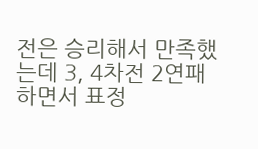전은 승리해서 만족했는데 3, 4차전 2연패하면서 표정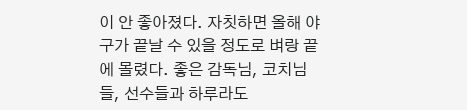이 안 좋아졌다. 자칫하면 올해 야구가 끝날 수 있을 정도로 벼랑 끝에 몰렸다. 좋은 감독님, 코치님들, 선수들과 하루라도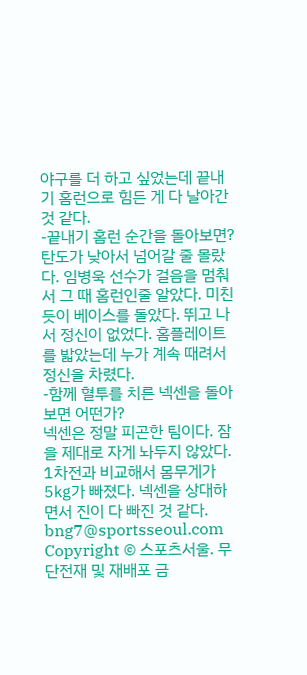야구를 더 하고 싶었는데 끝내기 홈런으로 힘든 게 다 날아간 것 같다.
-끝내기 홈런 순간을 돌아보면?
탄도가 낮아서 넘어갈 줄 몰랐다. 임병욱 선수가 걸음을 멈춰서 그 때 홈런인줄 알았다. 미친 듯이 베이스를 돌았다. 뛰고 나서 정신이 없었다. 홈플레이트를 밟았는데 누가 계속 때려서 정신을 차렸다.
-함께 혈투를 치른 넥센을 돌아보면 어떤가?
넥센은 정말 피곤한 팀이다. 잠을 제대로 자게 놔두지 않았다. 1차전과 비교해서 몸무게가 5㎏가 빠졌다. 넥센을 상대하면서 진이 다 빠진 것 같다.
bng7@sportsseoul.com
Copyright © 스포츠서울. 무단전재 및 재배포 금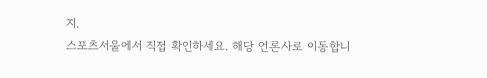지.
스포츠서울에서 직접 확인하세요. 해당 언론사로 이동합니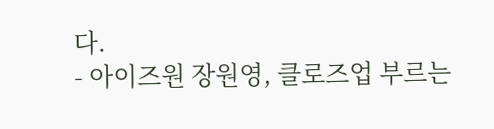다.
- 아이즈원 장원영, 클로즈업 부르는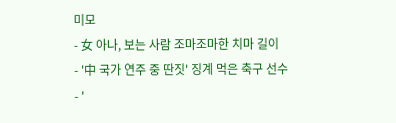미모
- 女 아나, 보는 사람 조마조마한 치마 길이
- '中 국가 연주 중 딴짓' 징계 먹은 축구 선수
- '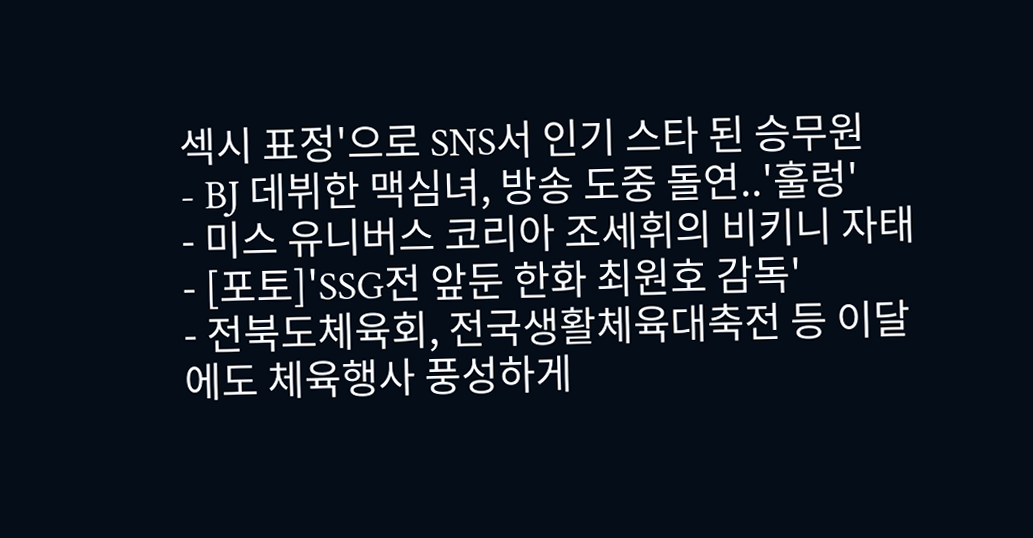섹시 표정'으로 SNS서 인기 스타 된 승무원
- BJ 데뷔한 맥심녀, 방송 도중 돌연..'훌렁'
- 미스 유니버스 코리아 조세휘의 비키니 자태
- [포토]'SSG전 앞둔 한화 최원호 감독'
- 전북도체육회, 전국생활체육대축전 등 이달에도 체육행사 풍성하게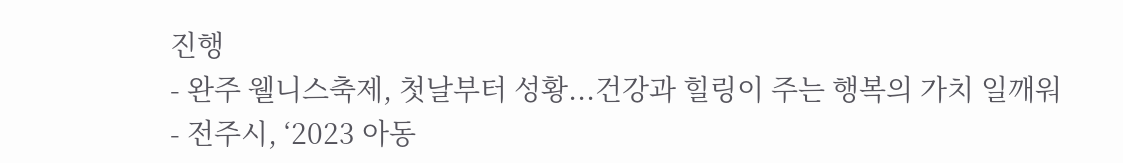진행
- 완주 웰니스축제, 첫날부터 성황...건강과 힐링이 주는 행복의 가치 일깨워
- 전주시, ‘2023 아동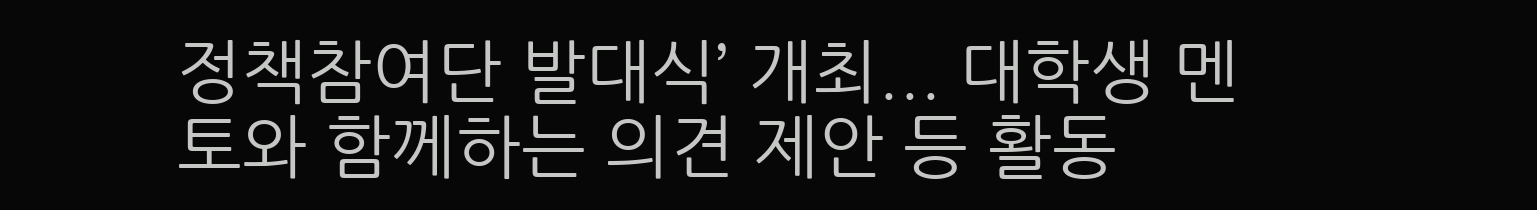정책참여단 발대식’ 개최... 대학생 멘토와 함께하는 의견 제안 등 활동